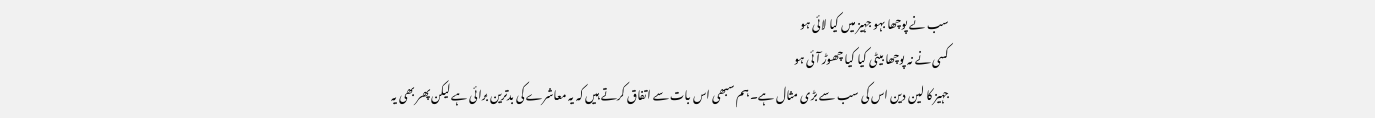سب نے پوچھا بہو جہیز میں کیا لائی ہو
کسی نے نہ پوچھا بیٹی کیا کیا چھوڑ آئی ہو
جہیز کا لین دین اس کی سب سے بڑی مثال ہے۔ ہم سبھی اس بات سے اتفاق کرتے ہیں کہ یہ معاشرے کی بدترین برائی ہے لیکن پھر بھی یہ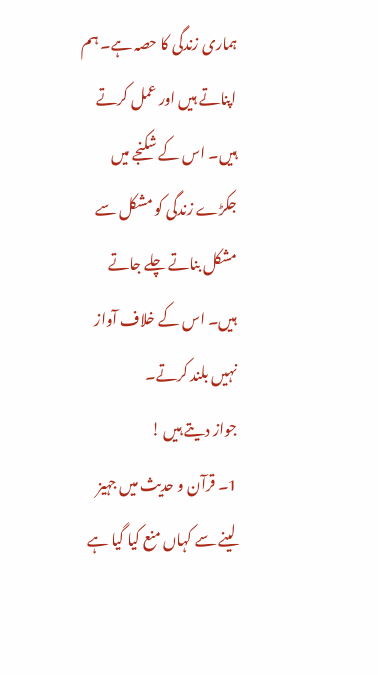ہماری زندگی کا حصہ ہے۔ ہم اپناتے ہیں اور عمل کرتے ہیں۔ اس کے شکنجے میں جکڑے زندگی کو مشکل سے مشکل بناتے چلے جاتے ہیں۔ اس کے خلاف آواز نہیں بلند کرتے۔
جواز دیتے ہیں !
1۔ قرآن و حدیث میں جہیز لینے سے کہاں منع کیا گیا ہے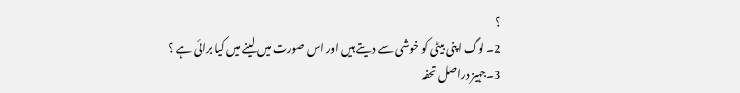؟
2۔ لوگ اپنی بیٹی کو خوشی سے دیتے ہیں اور اس صورت میں لینے میں کیا برائی ہے ؟
3۔جہیز دراصل تحفہ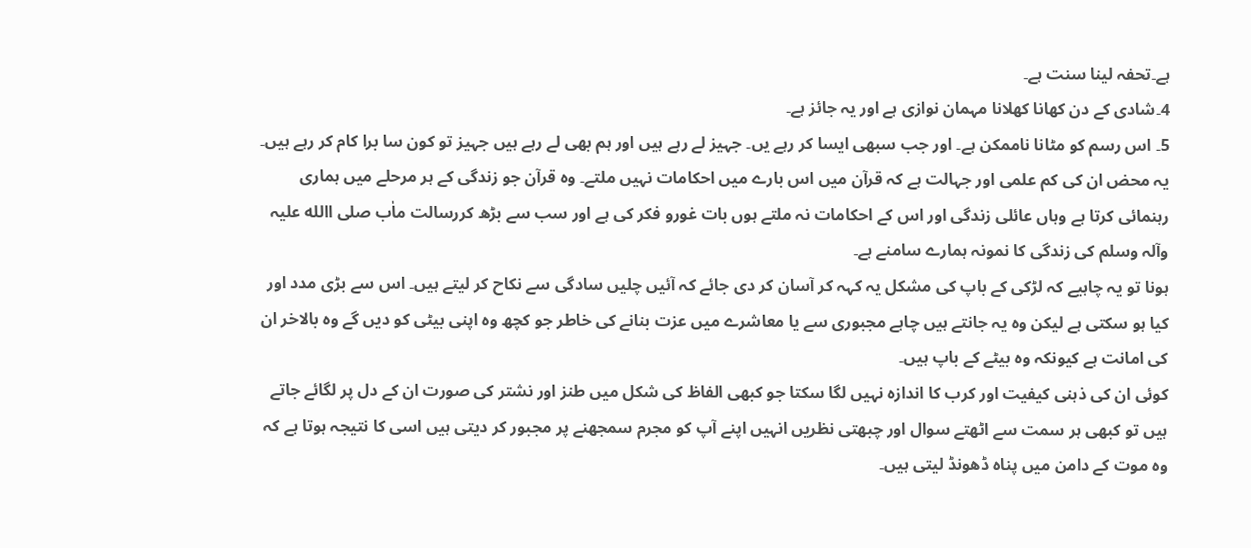ہے۔تحفہ لینا سنت ہے۔
4۔شادی کے دن کھانا کھلانا مہمان نوازی ہے اور یہ جائز ہے۔
5۔ اس رسم کو مٹانا ناممکن ہے۔ اور جب سبھی ایسا کر رہے یں۔ جہیز لے رہے ہیں اور ہم بھی لے رہے ہیں جہیز تو کون سا برا کام کر رہے ہیں۔
یہ محض ان کی کم علمی اور جہالت ہے کہ قرآن میں اس بارے میں احکامات نہیں ملتے۔ وہ قرآن جو زندگی کے ہر مرحلے میں ہماری رہنمائی کرتا ہے وہاں عائلی زندگی اور اس کے احکامات نہ ملتے ہوں بات غورو فکر کی ہے اور سب سے بڑھ کررسالت ماٰب صلی االله علیہ وآلہ وسلم کی زندگی کا نمونہ ہمارے سامنے ہے۔
ہونا تو یہ چاہیے کہ لڑکی کے باپ کی مشکل یہ کہہ کر آسان کر دی جائے کہ آئیں چلیں سادگی سے نکاح کر لیتے ہیں۔ اس سے بڑی مدد اور کیا ہو سکتی ہے لیکن وہ یہ جانتے ہیں چاہے مجبوری سے یا معاشرے میں عزت بنانے کی خاطر جو کچھ وہ اپنی بیٹی کو دیں گے وہ بالاخر ان کی امانت ہے کیونکہ وہ بیٹے کے باپ ہیں۔
کوئی ان کی ذہنی کیفیت اور کرب کا اندازہ نہیں لگا سکتا جو کبھی الفاظ کی شکل میں طنز اور نشتر کی صورت ان کے دل پر لگائے جاتے ہیں تو کبھی ہر سمت سے اٹھتے سوال اور چبھتی نظریں انہیں اپنے آپ کو مجرم سمجھنے پر مجبور کر دیتی ہیں اسی کا نتیجہ ہوتا ہے کہ وہ موت کے دامن میں پناہ ڈھونڈ لیتی ہیں۔